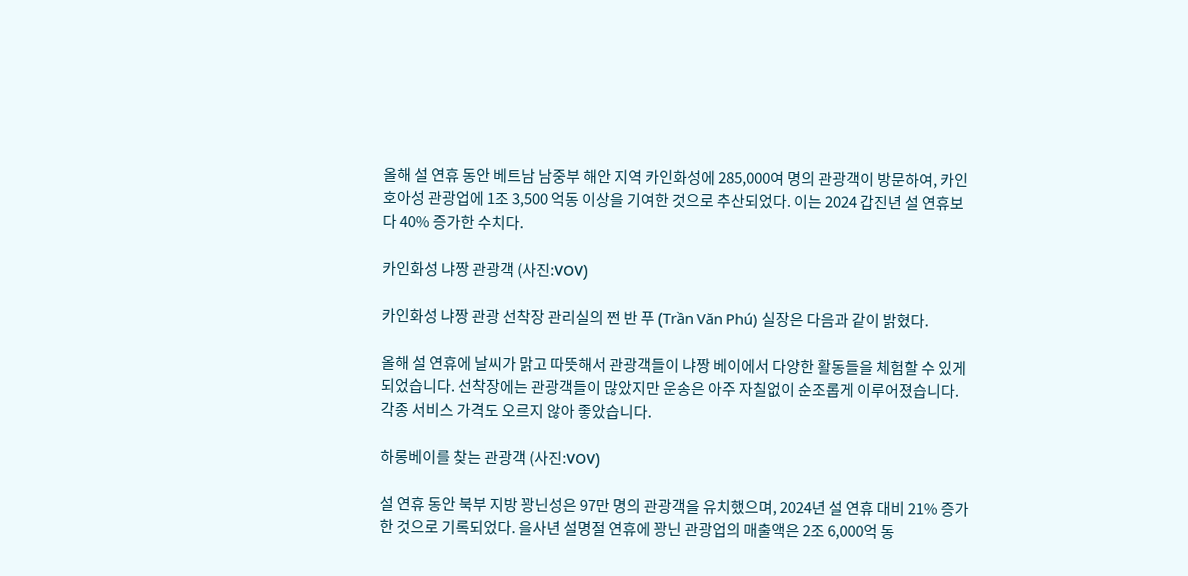올해 설 연휴 동안 베트남 남중부 해안 지역 카인화성에 285,000여 명의 관광객이 방문하여, 카인호아성 관광업에 1조 3,500 억동 이상을 기여한 것으로 추산되었다. 이는 2024 갑진년 설 연휴보다 40% 증가한 수치다.

카인화성 냐짱 관광객 (사진:VOV)

카인화성 냐짱 관광 선착장 관리실의 쩐 반 푸 (Trần Văn Phú) 실장은 다음과 같이 밝혔다.

올해 설 연휴에 날씨가 맑고 따뜻해서 관광객들이 냐짱 베이에서 다양한 활동들을 체험할 수 있게 되었습니다. 선착장에는 관광객들이 많았지만 운송은 아주 자칠없이 순조롭게 이루어졌습니다. 각종 서비스 가격도 오르지 않아 좋았습니다.

하롱베이를 찾는 관광객 (사진:VOV)

설 연휴 동안 북부 지방 꽝닌성은 97만 명의 관광객을 유치했으며, 2024년 설 연휴 대비 21% 증가한 것으로 기록되었다. 을사년 설명절 연휴에 꽝닌 관광업의 매출액은 2조 6,000억 동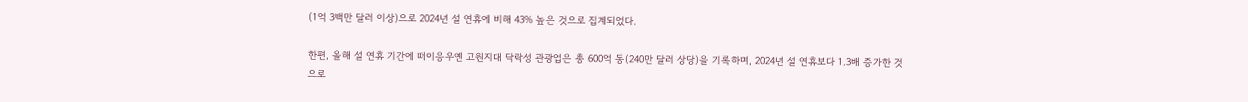(1억 3백만 달러 이상)으로 2024년 설 연휴에 비해 43% 높은 것으로 집계되었다.

한편, 올해 설 연휴 기간에 떠이응우옌 고원지대 닥락성 관광업은 총 600억 동(240만 달러 상당)을 기록하며, 2024년 설 연휴보다 1.3배 증가한 것으로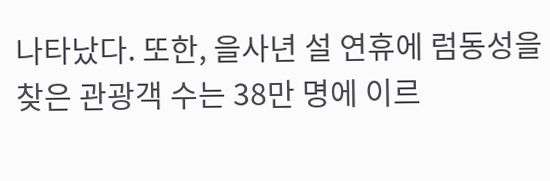나타났다. 또한, 을사년 설 연휴에 럼동성을 찾은 관광객 수는 38만 명에 이르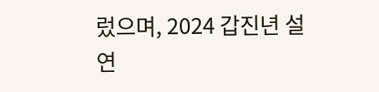렀으며, 2024 갑진년 설 연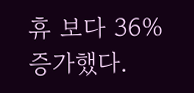휴 보다 36%증가했다.